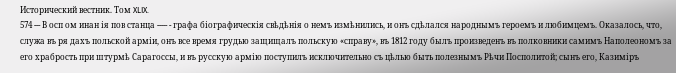Исторический вестник. Том XLIX.
574 --- В осп ом инан ія пов станца ----- - графа біографическія свѣдѣнія о немъ измѣнились, и онъ сдѣлался народнымъ героемъ и любимцемъ. Оказалось, что, служа въ ря дахъ польской арміи, онъ все время грудью защищалъ польскую «справу», въ 1812 году былъ произведенъ въ полковники самимъ Наполеономъ за его храбрость при штурмѣ Сарагоссы, и въ русскую армію поступилъ исключительно съ цѣлью быть полезнымъ Рѣчи Посполитой; сынъ его, Казиміръ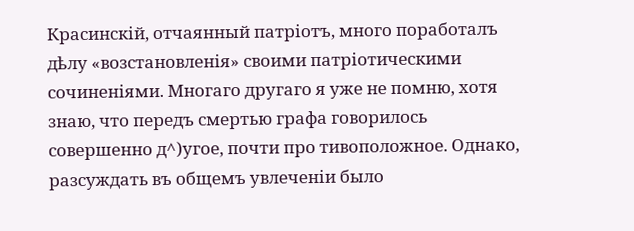Красинскій, отчаянный патріотъ, много поработалъ дѣлу «возстановленія» своими патріотическими сочиненіями. Многаго другаго я уже не помню, хотя знаю, что передъ смертью графа говорилось совершенно д^)угое, почти про тивоположное. Однако, разсуждать въ общемъ увлеченіи было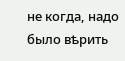не когда, надо было вѣрить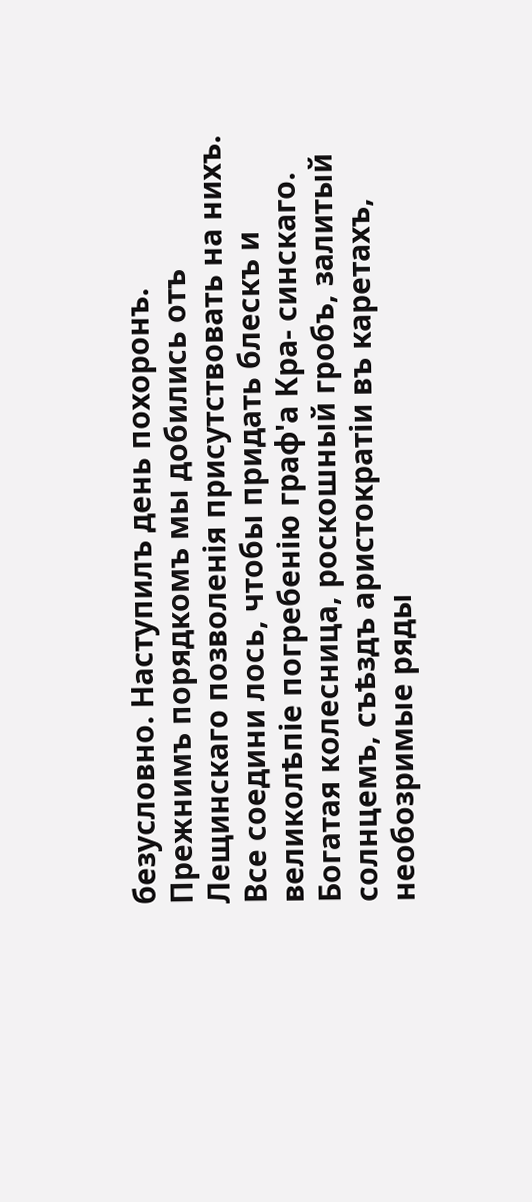безусловно. Наступилъ день похоронъ. Прежнимъ порядкомъ мы добились отъ Лещинскаго позволенія присутствовать на нихъ. Все соедини лось, чтобы придать блескъ и великолѣпіе погребенію граф'а Кра- синскаго. Богатая колесница, роскошный гробъ, залитый солнцемъ, съѣздъ аристократіи въ каретахъ, необозримые ряды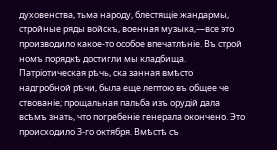духовенства, тьма народу, блестящіе жандармы, стройные ряды войскъ, военная музыка,—все это производило какое-то особое впечатлѣніе. Въ строй номъ порядкѣ достигли мы кладбища. Патріотическая рѣчь, ска занная вмѣсто надгробной рѣчи, была еще лептою въ общее че ствованіе; прощальная пальба изъ орудій дала всѣмъ знать, что погребеніе генерала окончено. Это происходило 3-го октября. Вмѣстѣ съ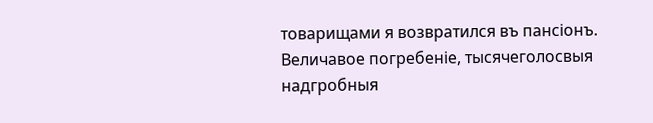товарищами я возвратился въ пансіонъ. Величавое погребеніе, тысячеголосвыя надгробныя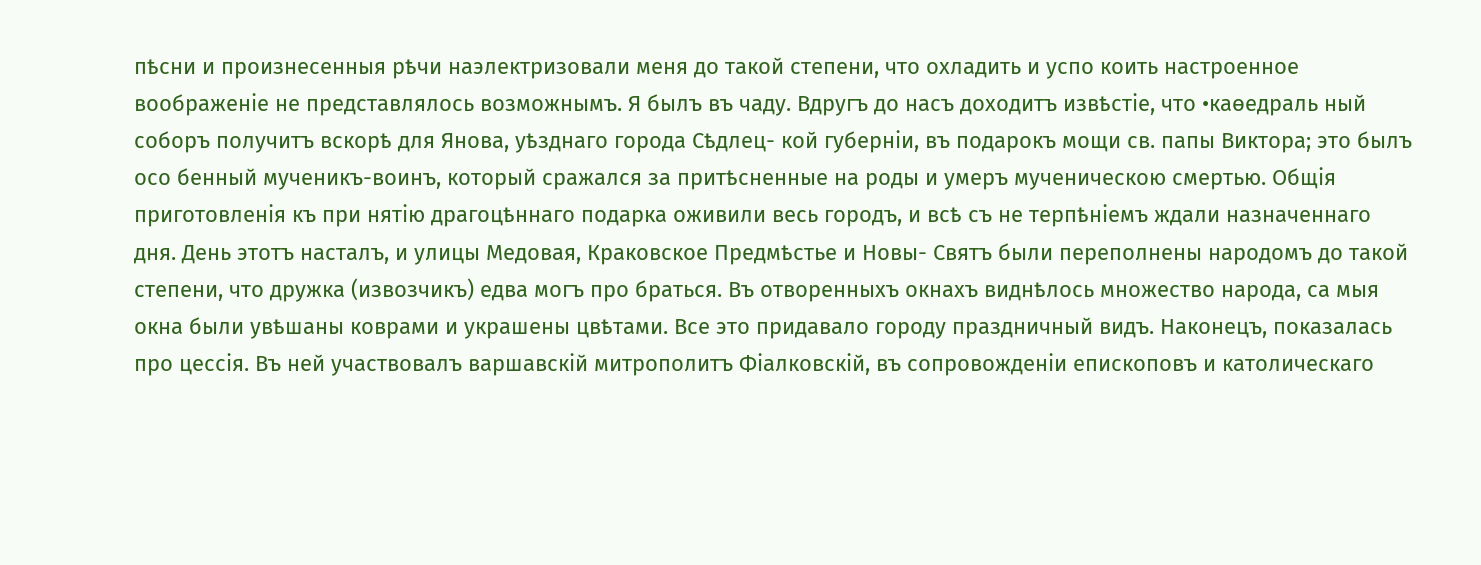пѣсни и произнесенныя рѣчи наэлектризовали меня до такой степени, что охладить и успо коить настроенное воображеніе не представлялось возможнымъ. Я былъ въ чаду. Вдругъ до насъ доходитъ извѣстіе, что •каѳедраль ный соборъ получитъ вскорѣ для Янова, уѣзднаго города Сѣдлец- кой губерніи, въ подарокъ мощи св. папы Виктора; это былъ осо бенный мученикъ-воинъ, который сражался за притѣсненные на роды и умеръ мученическою смертью. Общія приготовленія къ при нятію драгоцѣннаго подарка оживили весь городъ, и всѣ съ не терпѣніемъ ждали назначеннаго дня. День этотъ насталъ, и улицы Медовая, Краковское Предмѣстье и Новы- Святъ были переполнены народомъ до такой степени, что дружка (извозчикъ) едва могъ про браться. Въ отворенныхъ окнахъ виднѣлось множество народа, са мыя окна были увѣшаны коврами и украшены цвѣтами. Все это придавало городу праздничный видъ. Наконецъ, показалась про цессія. Въ ней участвовалъ варшавскій митрополитъ Фіалковскій, въ сопровожденіи епископовъ и католическаго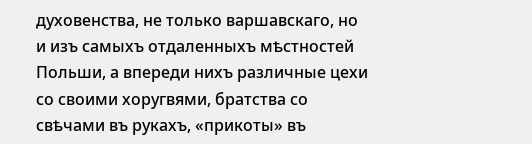духовенства, не только варшавскаго, но и изъ самыхъ отдаленныхъ мѣстностей Польши, а впереди нихъ различные цехи со своими хоругвями, братства со свѣчами въ рукахъ, «прикоты» въ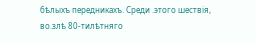бѣлыхъ передникахъ. Среди .этого шествія, во.злѣ 80-тилѣтняго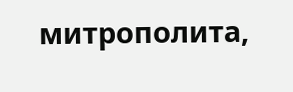митрополита,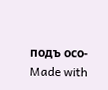подъ осо-
Made with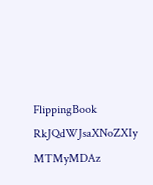FlippingBook
RkJQdWJsaXNoZXIy MTMyMDAz